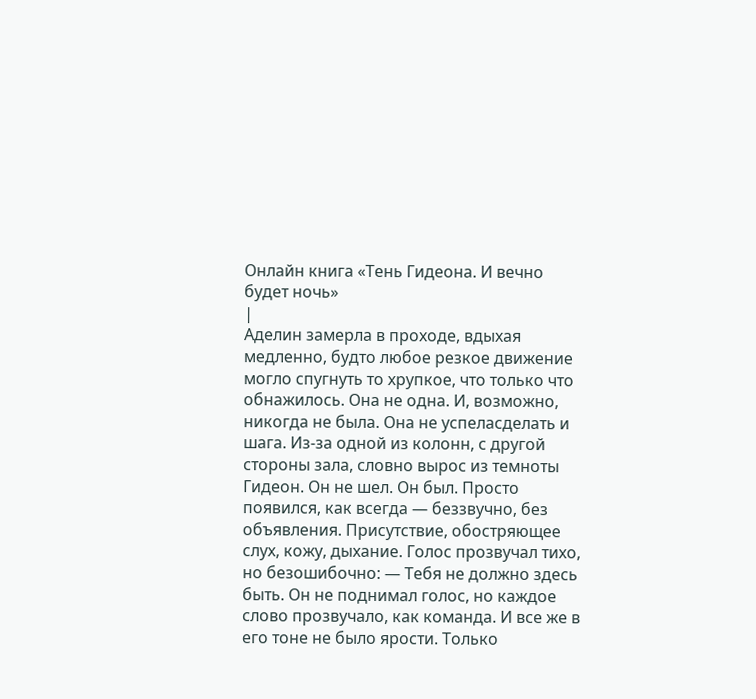Онлайн книга «Тень Гидеона. И вечно будет ночь»
|
Аделин замерла в проходе, вдыхая медленно, будто любое резкое движение могло спугнуть то хрупкое, что только что обнажилось. Она не одна. И, возможно, никогда не была. Она не успеласделать и шага. Из-за одной из колонн, с другой стороны зала, словно вырос из темноты Гидеон. Он не шел. Он был. Просто появился, как всегда — беззвучно, без объявления. Присутствие, обостряющее слух, кожу, дыхание. Голос прозвучал тихо, но безошибочно: — Тебя не должно здесь быть. Он не поднимал голос, но каждое слово прозвучало, как команда. И все же в его тоне не было ярости. Только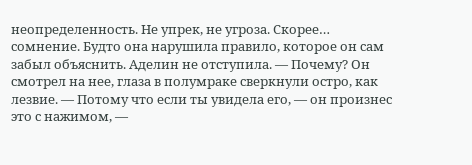неопределенность. Не упрек, не угроза. Скорее… сомнение. Будто она нарушила правило, которое он сам забыл объяснить. Аделин не отступила. — Почему? Он смотрел на нее, глаза в полумраке сверкнули остро, как лезвие. — Потому что если ты увидела его, — он произнес это с нажимом, —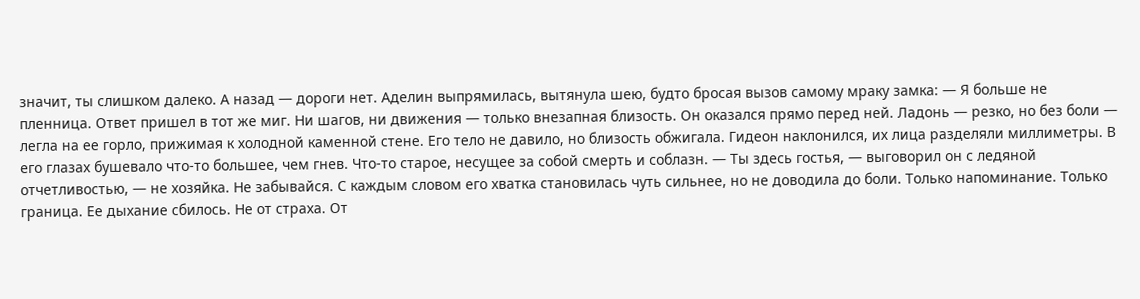значит, ты слишком далеко. А назад — дороги нет. Аделин выпрямилась, вытянула шею, будто бросая вызов самому мраку замка: — Я больше не пленница. Ответ пришел в тот же миг. Ни шагов, ни движения — только внезапная близость. Он оказался прямо перед ней. Ладонь — резко, но без боли — легла на ее горло, прижимая к холодной каменной стене. Его тело не давило, но близость обжигала. Гидеон наклонился, их лица разделяли миллиметры. В его глазах бушевало что-то большее, чем гнев. Что-то старое, несущее за собой смерть и соблазн. — Ты здесь гостья, — выговорил он с ледяной отчетливостью, — не хозяйка. Не забывайся. С каждым словом его хватка становилась чуть сильнее, но не доводила до боли. Только напоминание. Только граница. Ее дыхание сбилось. Не от страха. От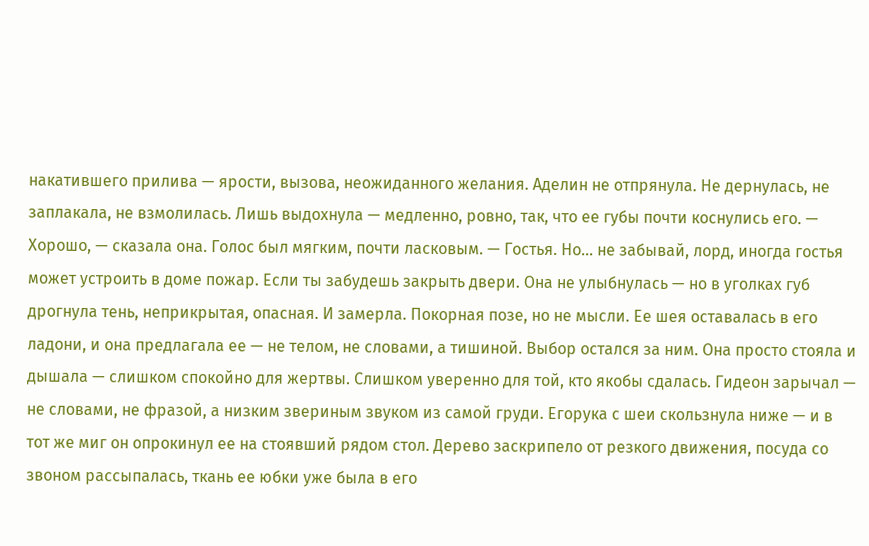накатившего прилива — ярости, вызова, неожиданного желания. Аделин не отпрянула. Не дернулась, не заплакала, не взмолилась. Лишь выдохнула — медленно, ровно, так, что ее губы почти коснулись его. — Хорошо, — сказала она. Голос был мягким, почти ласковым. — Гостья. Но… не забывай, лорд, иногда гостья может устроить в доме пожар. Если ты забудешь закрыть двери. Она не улыбнулась — но в уголках губ дрогнула тень, неприкрытая, опасная. И замерла. Покорная позе, но не мысли. Ее шея оставалась в его ладони, и она предлагала ее — не телом, не словами, а тишиной. Выбор остался за ним. Она просто стояла и дышала — слишком спокойно для жертвы. Слишком уверенно для той, кто якобы сдалась. Гидеон зарычал — не словами, не фразой, а низким звериным звуком из самой груди. Егорука с шеи скользнула ниже — и в тот же миг он опрокинул ее на стоявший рядом стол. Дерево заскрипело от резкого движения, посуда со звоном рассыпалась, ткань ее юбки уже была в его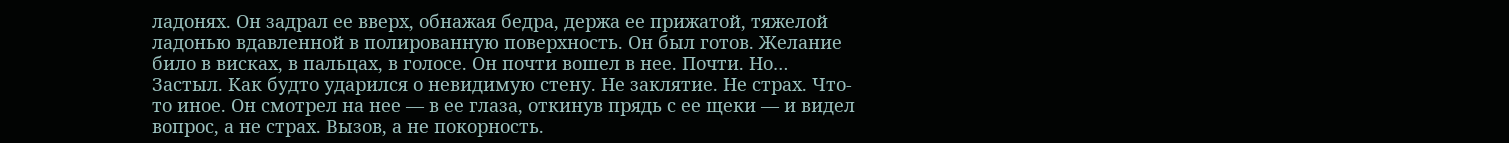ладонях. Он задрал ее вверх, обнажая бедра, держа ее прижатой, тяжелой ладонью вдавленной в полированную поверхность. Он был готов. Желание било в висках, в пальцах, в голосе. Он почти вошел в нее. Почти. Но… Застыл. Как будто ударился о невидимую стену. Не заклятие. Не страх. Что-то иное. Он смотрел на нее — в ее глаза, откинув прядь с ее щеки — и видел вопрос, а не страх. Вызов, а не покорность.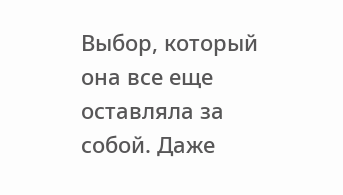Выбор, который она все еще оставляла за собой. Даже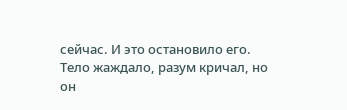сейчас. И это остановило его. Тело жаждало, разум кричал, но он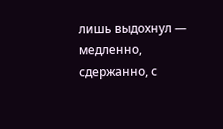лишь выдохнул — медленно, сдержанно, с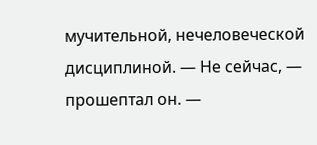мучительной, нечеловеческой дисциплиной. — Не сейчас, — прошептал он. —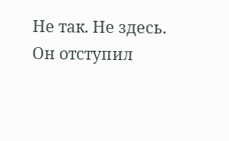Не так. Не здесь. Он отступил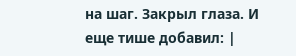на шаг. Закрыл глаза. И еще тише добавил: |